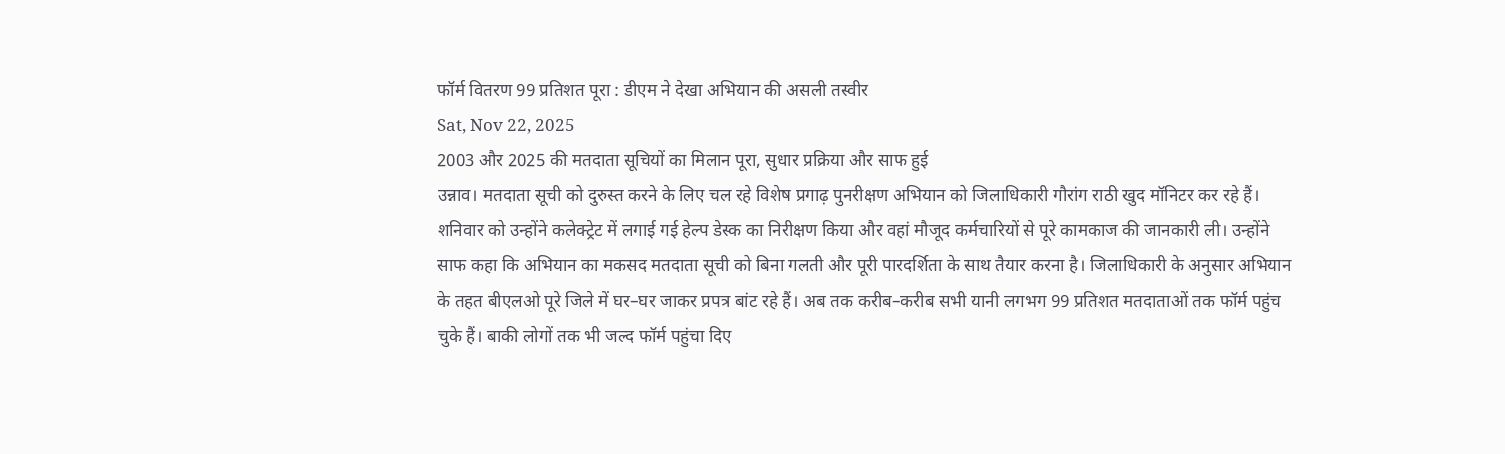फॉर्म वितरण 99 प्रतिशत पूरा : डीएम ने देखा अभियान की असली तस्वीर
Sat, Nov 22, 2025
2003 और 2025 की मतदाता सूचियों का मिलान पूरा, सुधार प्रक्रिया और साफ हुई
उन्नाव। मतदाता सूची को दुरुस्त करने के लिए चल रहे विशेष प्रगाढ़ पुनरीक्षण अभियान को जिलाधिकारी गौरांग राठी खुद मॉनिटर कर रहे हैं। शनिवार को उन्होंने कलेक्ट्रेट में लगाई गई हेल्प डेस्क का निरीक्षण किया और वहां मौजूद कर्मचारियों से पूरे कामकाज की जानकारी ली। उन्होंने साफ कहा कि अभियान का मकसद मतदाता सूची को बिना गलती और पूरी पारदर्शिता के साथ तैयार करना है। जिलाधिकारी के अनुसार अभियान के तहत बीएलओ पूरे जिले में घर–घर जाकर प्रपत्र बांट रहे हैं। अब तक करीब–करीब सभी यानी लगभग 99 प्रतिशत मतदाताओं तक फॉर्म पहुंच चुके हैं। बाकी लोगों तक भी जल्द फॉर्म पहुंचा दिए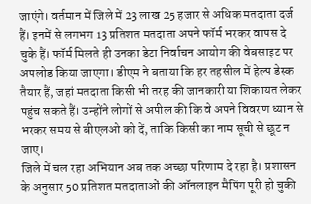जाएंगे। वर्तमान में जिले में 23 लाख 25 हजार से अधिक मतदाता दर्ज हैं। इनमें से लगभग 13 प्रतिशत मतदाता अपने फॉर्म भरकर वापस दे चुके हैं। फॉर्म मिलते ही उनका डेटा निर्वाचन आयोग की वेबसाइट पर अपलोड किया जाएगा। डीएम ने बताया कि हर तहसील में हेल्प डेस्क तैयार हैं, जहां मतदाता किसी भी तरह की जानकारी या शिकायत लेकर पहुंच सकते हैं। उन्होंने लोगों से अपील की कि वे अपने विवरण ध्यान से भरकर समय से बीएलओ को दें, ताकि किसी का नाम सूची से छूट न जाए।
जिले में चल रहा अभियान अब तक अच्छा परिणाम दे रहा है। प्रशासन के अनुसार 50 प्रतिशत मतदाताओं की ऑनलाइन मैपिंग पूरी हो चुकी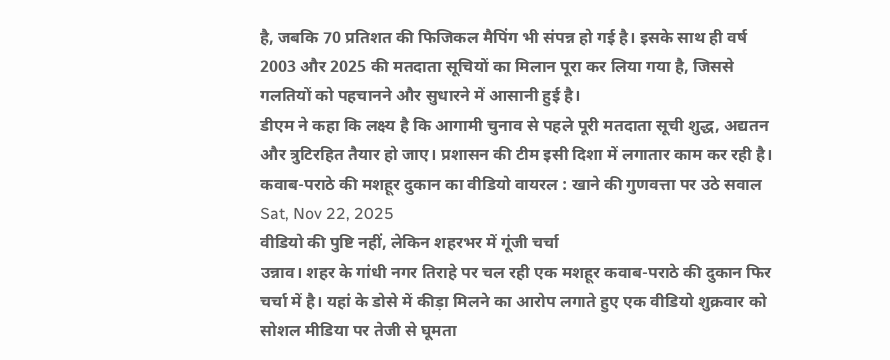है, जबकि 70 प्रतिशत की फिजिकल मैपिंग भी संपन्न हो गई है। इसके साथ ही वर्ष 2003 और 2025 की मतदाता सूचियों का मिलान पूरा कर लिया गया है, जिससे गलतियों को पहचानने और सुधारने में आसानी हुई है।
डीएम ने कहा कि लक्ष्य है कि आगामी चुनाव से पहले पूरी मतदाता सूची शुद्ध, अद्यतन और त्रुटिरहित तैयार हो जाए। प्रशासन की टीम इसी दिशा में लगातार काम कर रही है।
कवाब-पराठे की मशहूर दुकान का वीडियो वायरल : खाने की गुणवत्ता पर उठे सवाल
Sat, Nov 22, 2025
वीडियो की पुष्टि नहीं, लेकिन शहरभर में गूंजी चर्चा
उन्नाव। शहर के गांधी नगर तिराहे पर चल रही एक मशहूर कवाब-पराठे की दुकान फिर चर्चा में है। यहां के डोसे में कीड़ा मिलने का आरोप लगाते हुए एक वीडियो शुक्रवार को सोशल मीडिया पर तेजी से घूमता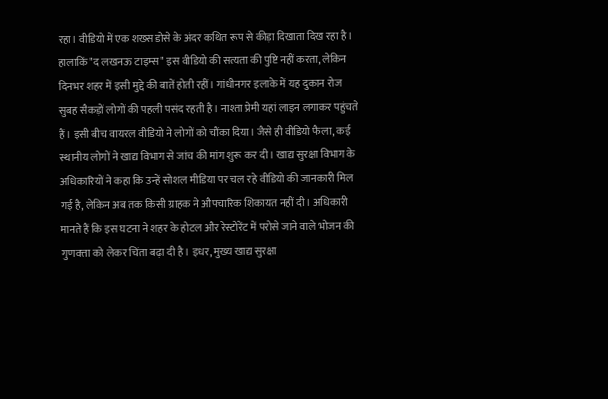रहा। वीडियो में एक शख्स डोसे के अंदर कथित रूप से कीड़ा दिखाता दिख रहा है। हालाकिं "द लखनऊ टाइम्स" इस वीडियो की सत्यता की पुष्टि नहीं करता, लेकिन दिनभर शहर में इसी मुद्दे की बातें होती रहीं। गांधीनगर इलाके में यह दुकान रोज सुबह सैकड़ों लोगों की पहली पसंद रहती है। नाश्ता प्रेमी यहां लाइन लगाकर पहुंचते हैं। इसी बीच वायरल वीडियो ने लोगों को चौंका दिया। जैसे ही वीडियो फैला, कई स्थानीय लोगों ने खाद्य विभाग से जांच की मांग शुरू कर दी। खाद्य सुरक्षा विभाग के अधिकारियों ने कहा कि उन्हें सोशल मीडिया पर चल रहे वीडियो की जानकारी मिल गई है, लेकिन अब तक किसी ग्राहक ने औपचारिक शिकायत नहीं दी। अधिकारी मानते हैं कि इस घटना ने शहर के होटल और रेस्टोरेंट में परोसे जाने वाले भोजन की गुणवत्ता को लेकर चिंता बढ़ा दी है। इधर, मुख्य खाद्य सुरक्षा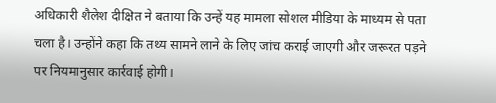अधिकारी शैलेश दीक्षित ने बताया कि उन्हें यह मामला सोशल मीडिया के माध्यम से पता चला है। उन्होंने कहा कि तथ्य सामने लाने के लिए जांच कराई जाएगी और जरूरत पड़ने पर नियमानुसार कार्रवाई होगी।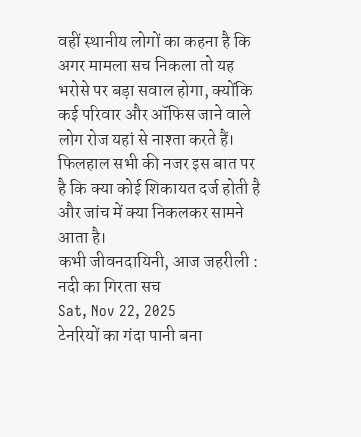वहीं स्थानीय लोगों का कहना है कि अगर मामला सच निकला तो यह भरोसे पर बड़ा सवाल होगा, क्योंकि कई परिवार और ऑफिस जाने वाले लोग रोज यहां से नाश्ता करते हैं। फिलहाल सभी की नजर इस बात पर है कि क्या कोई शिकायत दर्ज होती है और जांच में क्या निकलकर सामने आता है।
कभी जीवनदायिनी, आज जहरीली : नदी का गिरता सच
Sat, Nov 22, 2025
टेनरियों का गंदा पानी बना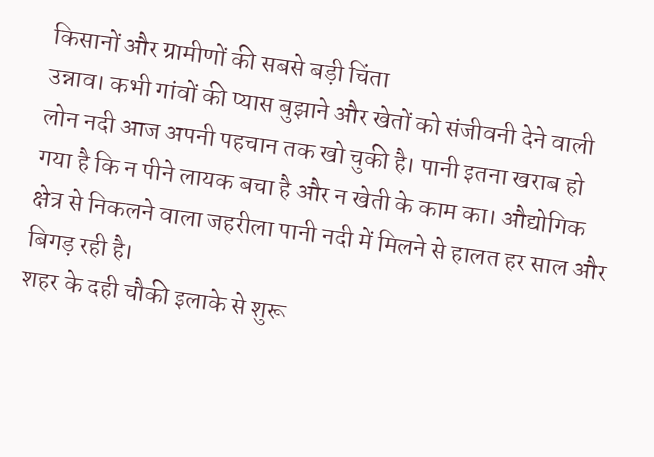किसानों और ग्रामीणों की सबसे बड़ी चिंता
उन्नाव। कभी गांवों की प्यास बुझाने और खेतों को संजीवनी देने वाली लोन नदी आज अपनी पहचान तक खो चुकी है। पानी इतना खराब हो गया है कि न पीने लायक बचा है और न खेती के काम का। औद्योगिक क्षेत्र से निकलने वाला जहरीला पानी नदी में मिलने से हालत हर साल और बिगड़ रही है।
शहर के दही चौकी इलाके से शुरू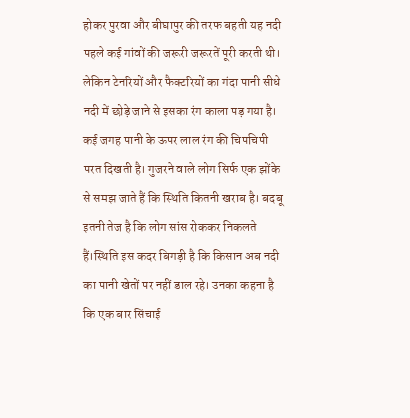होकर पुरवा और बीघापुर की तरफ बहती यह नदी पहले कई गांवों की जरूरी जरूरतें पूरी करती थी। लेकिन टेनरियों और फैक्टरियों का गंदा पानी सीधे नदी में छोड़े जाने से इसका रंग काला पड़ गया है। कई जगह पानी के ऊपर लाल रंग की चिपचिपी परत दिखती है। गुजरने वाले लोग सिर्फ एक झोंके से समझ जाते हैं कि स्थिति कितनी खराब है। बदबू इतनी तेज है कि लोग सांस रोककर निकलते हैं।स्थिति इस कदर बिगड़ी है कि किसान अब नदी का पानी खेतों पर नहीं डाल रहे। उनका कहना है कि एक बार सिंचाई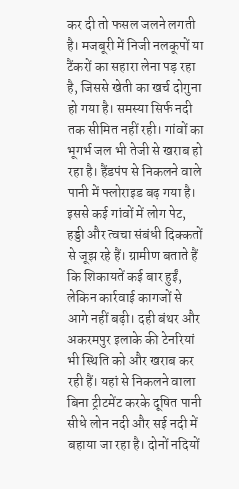कर दी तो फसल जलने लगती है। मजबूरी में निजी नलकूपों या टैंकरों का सहारा लेना पड़ रहा है, जिससे खेती का खर्च दोगुना हो गया है। समस्या सिर्फ नदी तक सीमित नहीं रही। गांवों का भूगर्भ जल भी तेजी से खराब हो रहा है। हैंडपंप से निकलने वाले पानी में फ्लोराइड बढ़ गया है। इससे कई गांवों में लोग पेट, हड्डी और त्वचा संबंधी दिक्कतों से जूझ रहे हैं। ग्रामीण बताते हैं कि शिकायतें कई बार हुईं, लेकिन कार्रवाई कागजों से आगे नहीं बढ़ी। दही बंथर और अकरमपुर इलाके की टेनरियां भी स्थिति को और खराब कर रही हैं। यहां से निकलने वाला बिना ट्रीटमेंट करके दूषित पानी सीधे लोन नदी और सई नदी में बहाया जा रहा है। दोनों नदियों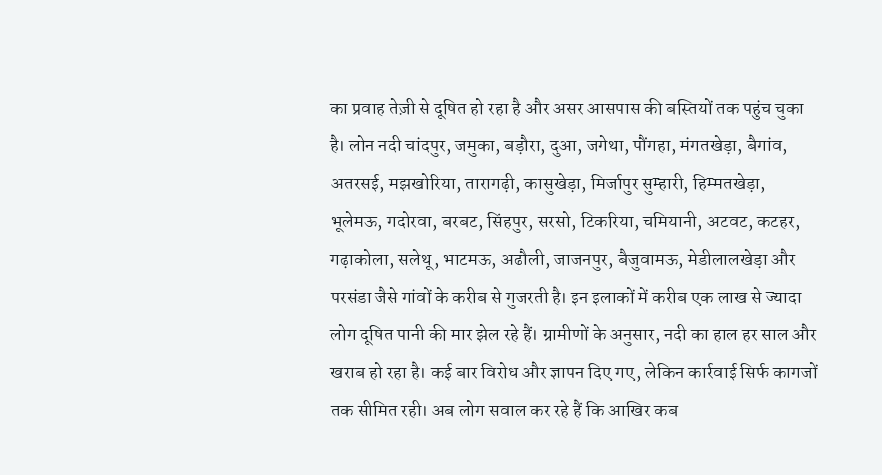का प्रवाह तेज़ी से दूषित हो रहा है और असर आसपास की बस्तियों तक पहुंच चुका है। लोन नदी चांदपुर, जमुका, बड़ौरा, दुआ, जगेथा, पौंगहा, मंगतखेड़ा, बैगांव, अतरसई, मझखोरिया, तारागढ़ी, कासुखेड़ा, मिर्जापुर सुम्हारी, हिम्मतखेड़ा, भूलेमऊ, गदोरवा, बरबट, सिंहपुर, सरसो, टिकरिया, चमियानी, अटवट, कटहर, गढ़ाकोला, सलेथू, भाटमऊ, अढौली, जाजनपुर, बैजुवामऊ, मेडीलालखेड़ा और परसंडा जैसे गांवों के करीब से गुजरती है। इन इलाकों में करीब एक लाख से ज्यादा लोग दूषित पानी की मार झेल रहे हैं। ग्रामीणों के अनुसार, नदी का हाल हर साल और खराब हो रहा है। कई बार विरोध और ज्ञापन दिए गए, लेकिन कार्रवाई सिर्फ कागजों तक सीमित रही। अब लोग सवाल कर रहे हैं कि आखिर कब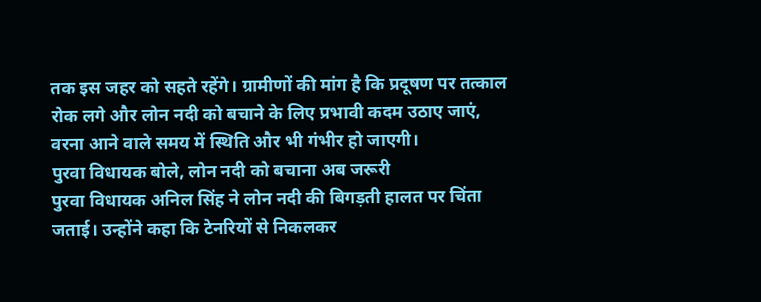तक इस जहर को सहते रहेंगे। ग्रामीणों की मांग है कि प्रदूषण पर तत्काल रोक लगे और लोन नदी को बचाने के लिए प्रभावी कदम उठाए जाएं, वरना आने वाले समय में स्थिति और भी गंभीर हो जाएगी।
पुरवा विधायक बोले, लोन नदी को बचाना अब जरूरी
पुरवा विधायक अनिल सिंह ने लोन नदी की बिगड़ती हालत पर चिंता जताई। उन्होंने कहा कि टेनरियों से निकलकर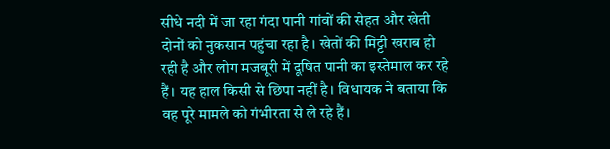सीधे नदी में जा रहा गंदा पानी गांवों की सेहत और खेती दोनों को नुकसान पहुंचा रहा है। खेतों की मिट्टी खराब हो रही है और लोग मजबूरी में दूषित पानी का इस्तेमाल कर रहे हैं। यह हाल किसी से छिपा नहीं है। विधायक ने बताया कि वह पूरे मामले को गंभीरता से ले रहे हैं।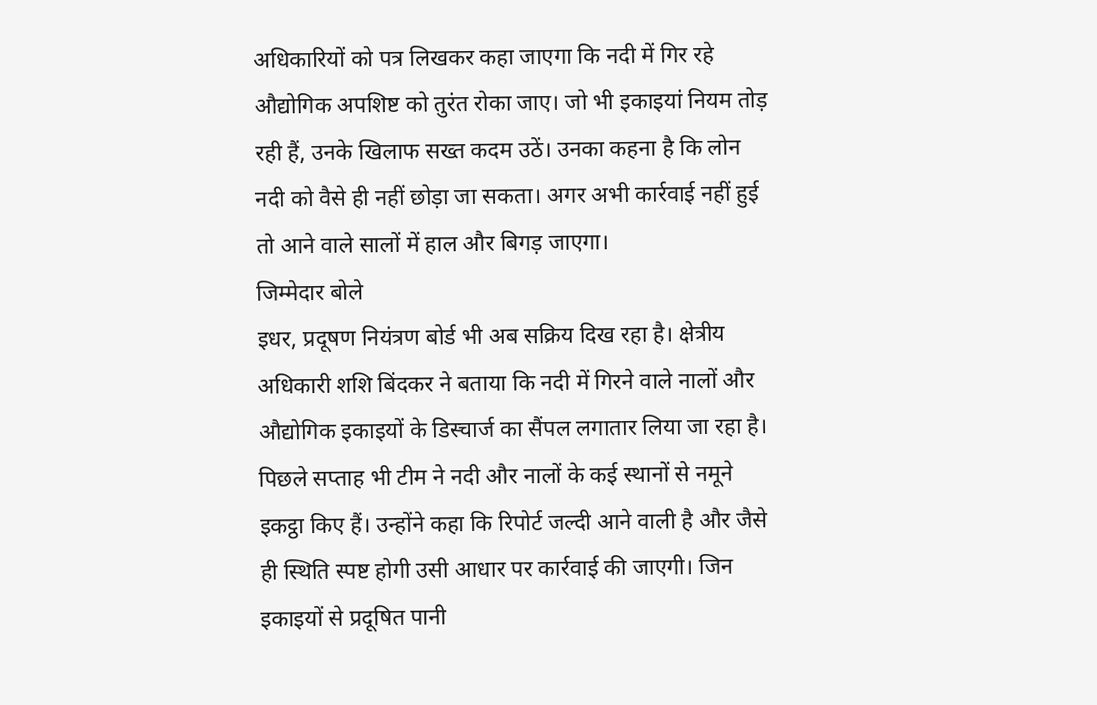अधिकारियों को पत्र लिखकर कहा जाएगा कि नदी में गिर रहे औद्योगिक अपशिष्ट को तुरंत रोका जाए। जो भी इकाइयां नियम तोड़ रही हैं, उनके खिलाफ सख्त कदम उठें। उनका कहना है कि लोन नदी को वैसे ही नहीं छोड़ा जा सकता। अगर अभी कार्रवाई नहीं हुई तो आने वाले सालों में हाल और बिगड़ जाएगा।
जिम्मेदार बोले
इधर, प्रदूषण नियंत्रण बोर्ड भी अब सक्रिय दिख रहा है। क्षेत्रीय अधिकारी शशि बिंदकर ने बताया कि नदी में गिरने वाले नालों और औद्योगिक इकाइयों के डिस्चार्ज का सैंपल लगातार लिया जा रहा है। पिछले सप्ताह भी टीम ने नदी और नालों के कई स्थानों से नमूने इकट्ठा किए हैं। उन्होंने कहा कि रिपोर्ट जल्दी आने वाली है और जैसे ही स्थिति स्पष्ट होगी उसी आधार पर कार्रवाई की जाएगी। जिन इकाइयों से प्रदूषित पानी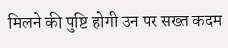मिलने की पुष्टि होगी उन पर सख्त कदम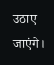उठाए जाएंगे।